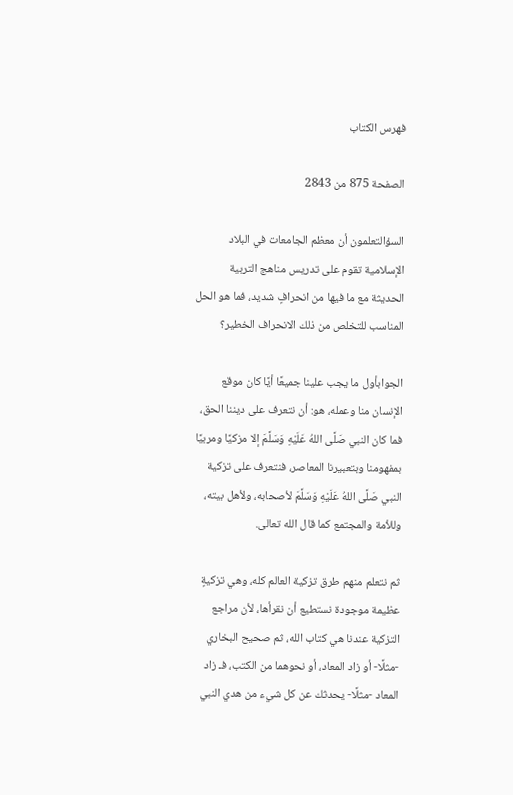فهرس الكتاب

الصفحة 875 من 2843

السؤالتعلمون أن معظم الجامعات في البلاد الإسلامية تقوم على تدريس مناهج التربية الحديثة مع ما فيها من انحرافٍ شديد، فما هو الحل المناسب للتخلص من ذلك الانحراف الخطير؟

الجوابأول ما يجب علينا جميعًا أيًا كان موقع الإنسان منا وعمله، هو: أن نتعرف على ديننا الحق، فما كان النبي صَلَّى اللهُ عَلَيْهِ وَسَلَّمَ إلا مزكيًا ومربيًا بمفهومنا وبتعبيرنا المعاصر، فنتعرف على تزكية النبي صَلَّى اللهُ عَلَيْهِ وَسَلَّمَ لأصحابه، ولأهل بيته، وللأمة والمجتمع كما قال الله تعالى.

ثم نتعلم منهم طرق تزكية العالم كله، وهي تزكيةٍ عظيمة موجودة نستطيع أن نقرأها، لأن مراجع التزكية عندنا هي كتاب الله، ثم صحيح البخاري -مثلًا- أو زاد المعاد، أو نحوهما من الكتب، فـ زاد المعاد -مثلًا- يحدثك عن كل شيء من هدي النبي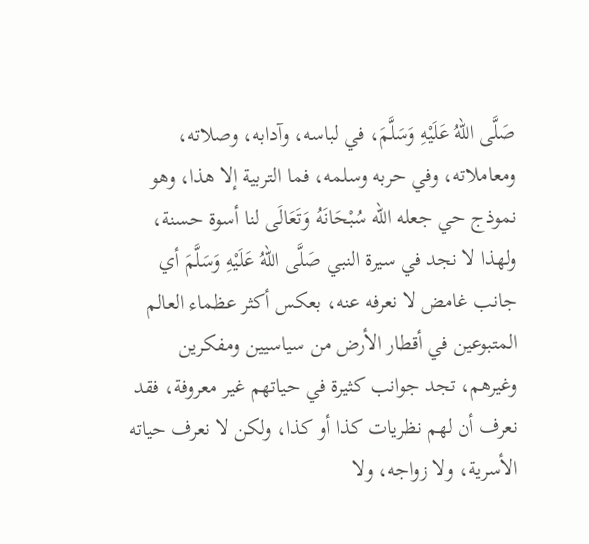صَلَّى اللهُ عَلَيْهِ وَسَلَّمَ، في لباسه، وآدابه، وصلاته، ومعاملاته، وفي حربه وسلمه، فما التربية إلا هذا، وهو نموذج حي جعله الله سُبْحَانَهُ وَتَعَالَى لنا أسوة حسنة، ولهذا لا نجد في سيرة النبي صَلَّى اللهُ عَلَيْهِ وَسَلَّمَ أي جانب غامض لا نعرفه عنه، بعكس أكثر عظماء العالم المتبوعين في أقطار الأرض من سياسيين ومفكرين وغيرهم، تجد جوانب كثيرة في حياتهم غير معروفة، فقد نعرف أن لهم نظريات كذا أو كذا، ولكن لا نعرف حياته الأسرية، ولا زواجه، ولا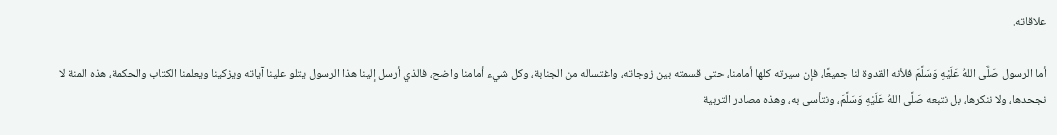علاقاته.

أما الرسول صَلَّى اللهُ عَلَيْهِ وَسَلَّمَ فلأنه القدوة لنا جميعًا، فإن سيرته كلها أمامنا، حتى قسمته بين زوجاته، واغتساله من الجنابة، وكل شيء أمامنا واضح، فالذي أرسل إلينا هذا الرسول يتلو علينا آياته ويزكينا ويعلمنا الكتاب والحكمة، هذه المنة لا نجحدها، ولا ننكرها، بل نتبعه صَلَّى اللهُ عَلَيْهِ وَسَلَّمَ، ونتأسى به، وهذه مصادر التربية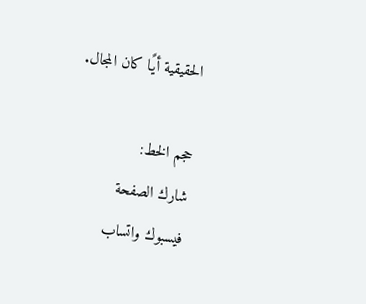الحقيقية أيًا كان المجال.

حجم الخط:
شارك الصفحة
فيسبوك واتساب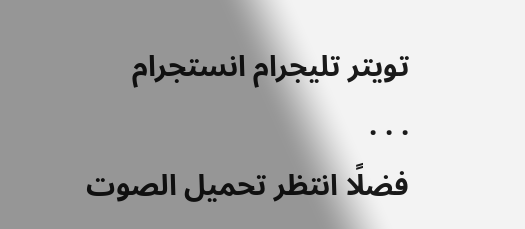تويتر تليجرام انستجرام
. . .
فضلًا انتظر تحميل الصوت